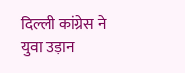दिल्ली कांग्रेस ने युवा उड़ान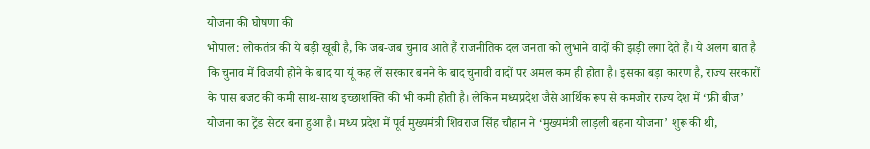योजना की घोषणा की
भोपाल: लोकतंत्र की ये बड़ी खूबी है, कि जब-जब चुनाव आते हैं राजनीतिक दल जनता को लुभाने वादों की झड़ी लगा देते हैं। ये अलग बात है कि चुनाव में विजयी होने के बाद या यूं कह लें सरकार बनने के बाद चुनावी वादों पर अमल कम ही होता है। इसका बड़ा कारण है, राज्य सरकारों के पास बजट की कमी साथ-साथ इच्छाशक्ति की भी कमी होती है। लेकिन मध्यप्रदेश जैसे आर्थिक रूप से कमजोर राज्य देश में ‘फ्री बीज’ योजना का ट्रेंड सेटर बना हुआ है। मध्य प्रदेश में पूर्व मुख्यमंत्री शिवराज सिंह चौहान ने ‘मुख्यमंत्री लाड़ली बहना योजना’ शुरू की थी,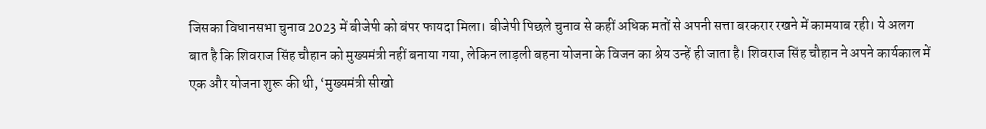जिसका विधानसभा चुनाव 2023 में बीजेपी को बंपर फायदा मिला। बीजेपी पिछले चुनाव से कहीं अधिक मतों से अपनी सत्ता बरकरार रखने में कामयाब रही। ये अलग बात है कि शिवराज सिंह चौहान को मुख्यमंत्री नहीं बनाया गया, लेकिन लाड़ली बहना योजना के विजन का श्रेय उन्हें ही जाता है। शिवराज सिंह चौहान ने अपने कार्यकाल में एक और योजना शुरू की थी, ‘मुख्यमंत्री सीखो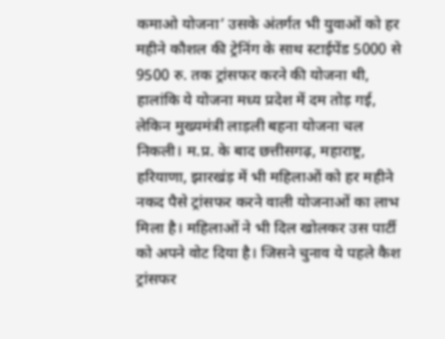कमाओ योजना’ उसके अंतर्गत भी युवाओं को हर महीने कौशल की ट्रेनिंग के साथ स्टाईपेंड 5000 से 9500 रु. तक ट्रांसफर करने की योजना थी, हालांकि ये योजना मध्य प्रदेश में दम तोड़ गई, लेकिन मुख्यमंत्री लाड़ली बहना योजना चल निकली। म.प्र. के बाद छत्तीसगढ़, महाराष्ट्र, हरियाणा, झारखंड़ में भी महिलाओं को हर महीने नकद पैसे ट्रांसफर करने वाली योजनाओं का लाभ मिला है। महिलाओं ने भी दिल खोलकर उस पार्टी को अपने वोट दिया है। जिसने चुनाव ये पहले कैश ट्रांसफर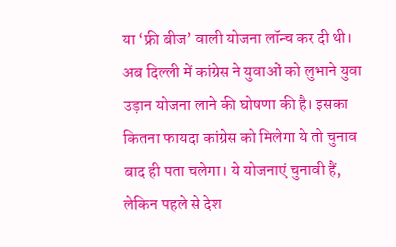या ‘फ्री बीज’ वाली योजना लॉन्च कर दी थी। अब दिल्ली में कांग्रेस ने युवाओं को लुभाने युवा उड़ान योजना लाने की घोषणा की है। इसका कितना फायदा कांग्रेस को मिलेगा ये तो चुनाव बाद ही पता चलेगा। ये योजनाएं चुनावी हैं, लेकिन पहले से देश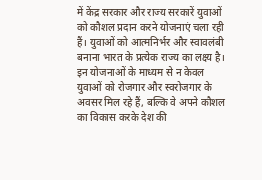में केंद्र सरकार और राज्य सरकारें युवाओं को कौशल प्रदान करने योजनाएं चला रही हैं। युवाओं को आत्मनिर्भर और स्वावलंबी बनाना भारत के प्रत्येक राज्य का लक्ष्य है। इन योजनाओं के माध्यम से न केवल युवाओं को रोजगार और स्वरोजगार के अवसर मिल रहे हैं, बल्कि वे अपने कौशल का विकास करके देश की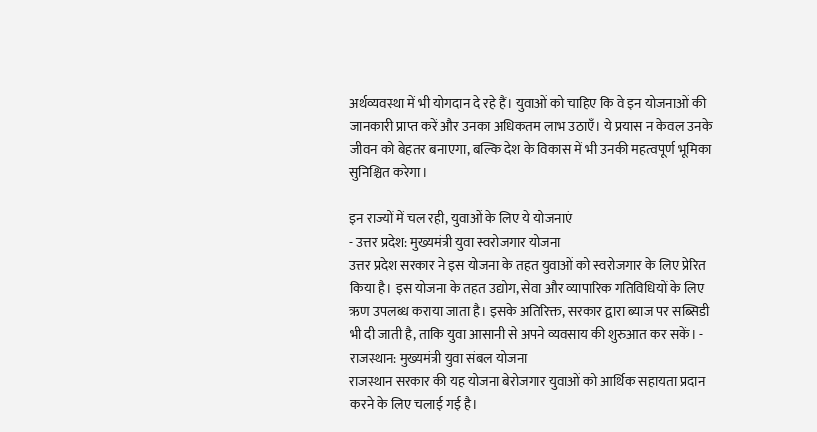अर्थव्यवस्था में भी योगदान दे रहे हैं। युवाओं को चाहिए कि वे इन योजनाओं की जानकारी प्राप्त करें और उनका अधिकतम लाभ उठाएँ। ये प्रयास न केवल उनके जीवन को बेहतर बनाएगा, बल्कि देश के विकास में भी उनकी महत्वपूर्ण भूमिका सुनिश्चित करेगा।

इन राज्यों में चल रही, युवाओं के लिए ये योजनाएं
- उत्तर प्रदेश: मुख्यमंत्री युवा स्वरोजगार योजना
उत्तर प्रदेश सरकार ने इस योजना के तहत युवाओं को स्वरोजगार के लिए प्रेरित किया है। इस योजना के तहत उद्योग, सेवा और व्यापारिक गतिविधियों के लिए ऋण उपलब्ध कराया जाता है। इसके अतिरिक्त, सरकार द्वारा ब्याज पर सब्सिडी भी दी जाती है, ताकि युवा आसानी से अपने व्यवसाय की शुरुआत कर सकें। - राजस्थान: मुख्यमंत्री युवा संबल योजना
राजस्थान सरकार की यह योजना बेरोजगार युवाओं को आर्थिक सहायता प्रदान करने के लिए चलाई गई है।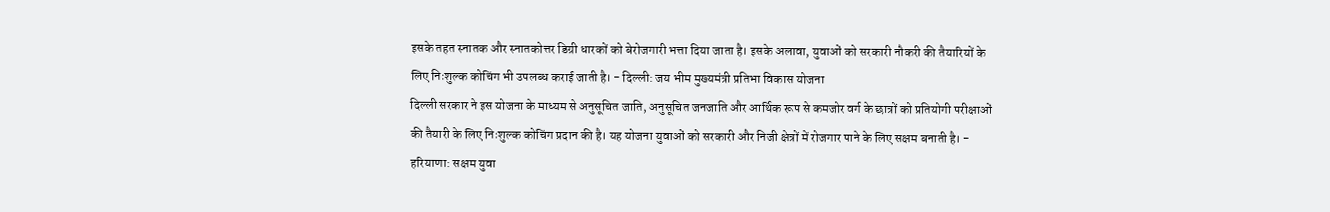इसके तहत स्नातक और स्नातकोत्तर डिग्री धारकों को बेरोजगारी भत्ता दिया जाता है। इसके अलावा, युवाओं को सरकारी नौकरी की तैयारियों के लिए निःशुल्क कोचिंग भी उपलब्ध कराई जाती है। - दिल्ली: जय भीम मुख्यमंत्री प्रतिभा विकास योजना
दिल्ली सरकार ने इस योजना के माध्यम से अनुसूचित जाति, अनुसूचित जनजाति और आर्थिक रूप से कमजोर वर्ग के छात्रों को प्रतियोगी परीक्षाओं की तैयारी के लिए निःशुल्क कोचिंग प्रदान की है। यह योजना युवाओं को सरकारी और निजी क्षेत्रों में रोजगार पाने के लिए सक्षम बनाती है। - हरियाणा: सक्षम युवा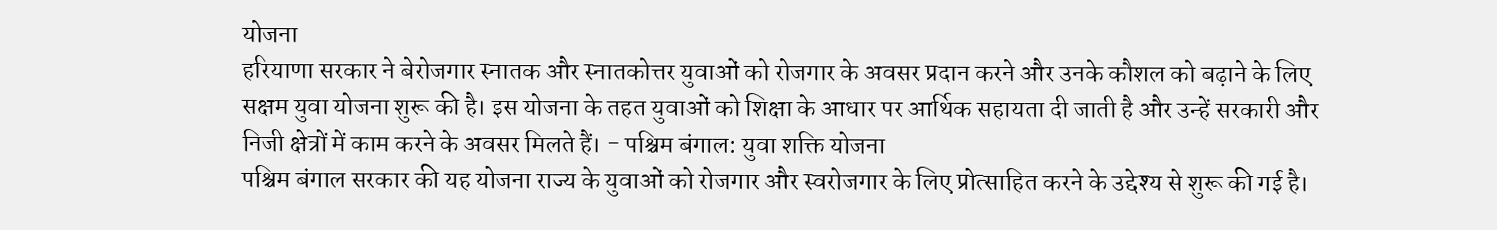योजना
हरियाणा सरकार ने बेरोजगार स्नातक और स्नातकोत्तर युवाओं को रोजगार के अवसर प्रदान करने और उनके कौशल को बढ़ाने के लिए सक्षम युवा योजना शुरू की है। इस योजना के तहत युवाओं को शिक्षा के आधार पर आर्थिक सहायता दी जाती है और उन्हें सरकारी और निजी क्षेत्रों में काम करने के अवसर मिलते हैं। - पश्चिम बंगाल: युवा शक्ति योजना
पश्चिम बंगाल सरकार की यह योजना राज्य के युवाओं को रोजगार और स्वरोजगार के लिए प्रोत्साहित करने के उद्देश्य से शुरू की गई है।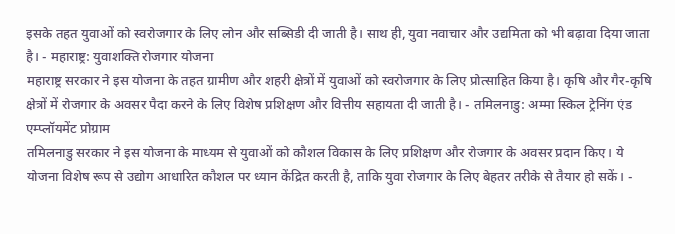इसके तहत युवाओं को स्वरोजगार के लिए लोन और सब्सिडी दी जाती है। साथ ही, युवा नवाचार और उद्यमिता को भी बढ़ावा दिया जाता है। - महाराष्ट्र: युवाशक्ति रोजगार योजना
महाराष्ट्र सरकार ने इस योजना के तहत ग्रामीण और शहरी क्षेत्रों में युवाओं को स्वरोजगार के लिए प्रोत्साहित किया है। कृषि और गैर-कृषि क्षेत्रों में रोजगार के अवसर पैदा करने के लिए विशेष प्रशिक्षण और वित्तीय सहायता दी जाती है। - तमिलनाडु: अम्मा स्किल ट्रेनिंग एंड एम्प्लॉयमेंट प्रोग्राम
तमिलनाडु सरकार ने इस योजना के माध्यम से युवाओं को कौशल विकास के लिए प्रशिक्षण और रोजगार के अवसर प्रदान किए। ये योजना विशेष रूप से उद्योग आधारित कौशल पर ध्यान केंद्रित करती है, ताकि युवा रोजगार के लिए बेहतर तरीके से तैयार हो सकें। -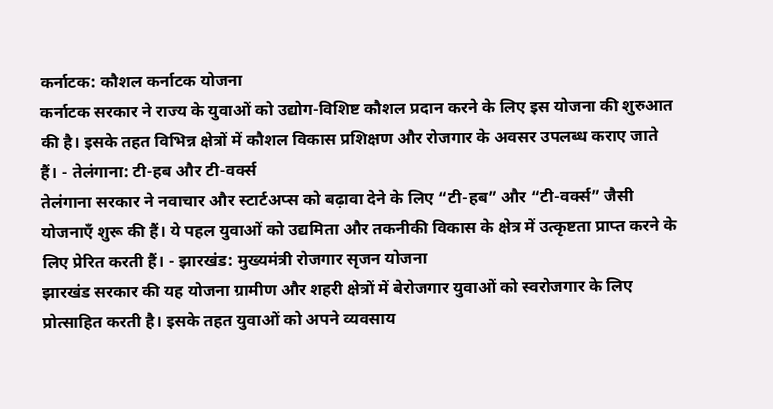कर्नाटक: कौशल कर्नाटक योजना
कर्नाटक सरकार ने राज्य के युवाओं को उद्योग-विशिष्ट कौशल प्रदान करने के लिए इस योजना की शुरुआत की है। इसके तहत विभिन्न क्षेत्रों में कौशल विकास प्रशिक्षण और रोजगार के अवसर उपलब्ध कराए जाते हैं। - तेलंगाना: टी-हब और टी-वर्क्स
तेलंगाना सरकार ने नवाचार और स्टार्टअप्स को बढ़ावा देने के लिए “टी-हब” और “टी-वर्क्स” जैसी योजनाएँ शुरू की हैं। ये पहल युवाओं को उद्यमिता और तकनीकी विकास के क्षेत्र में उत्कृष्टता प्राप्त करने के लिए प्रेरित करती हैं। - झारखंड: मुख्यमंत्री रोजगार सृजन योजना
झारखंड सरकार की यह योजना ग्रामीण और शहरी क्षेत्रों में बेरोजगार युवाओं को स्वरोजगार के लिए प्रोत्साहित करती है। इसके तहत युवाओं को अपने व्यवसाय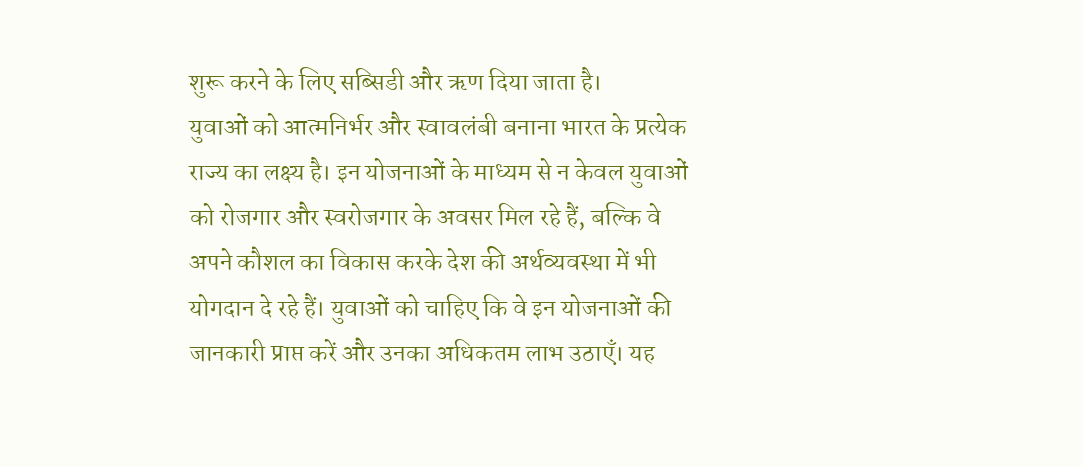शुरू करने के लिए सब्सिडी और ऋण दिया जाता है।
युवाओं को आत्मनिर्भर और स्वावलंबी बनाना भारत के प्रत्येक राज्य का लक्ष्य है। इन योजनाओं के माध्यम से न केवल युवाओं को रोजगार और स्वरोजगार के अवसर मिल रहे हैं, बल्कि वे अपने कौशल का विकास करके देश की अर्थव्यवस्था में भी योगदान दे रहे हैं। युवाओं को चाहिए कि वे इन योजनाओं की जानकारी प्राप्त करें और उनका अधिकतम लाभ उठाएँ। यह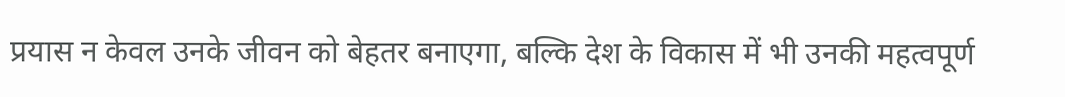प्रयास न केवल उनके जीवन को बेहतर बनाएगा, बल्कि देश के विकास में भी उनकी महत्वपूर्ण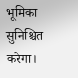भूमिका सुनिश्चित करेगा।